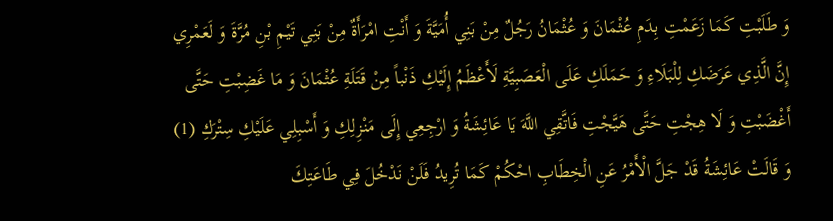وَ طَلَبْتِ كَمَا زَعَمْتِ بِدَمِ عُثْمَانَ وَ عُثْمَانُ رَجُلٌ مِنْ بَنِي أُمَيَّةَ وَ أَنْتِ امْرَأَةٌ مِنْ بَنِي تَيْمِ بْنِ مُرَّةَ وَ لَعَمْرِي إِنَّ الَّذِي عَرَضَكِ لِلْبَلَاءِ وَ حَمَلَكِ عَلَى الْعَصَبِيَّةِ لَأَعْظَمُ إِلَيْكِ ذَنْباً مِنْ قَتَلَةِ عُثْمَانَ وَ مَا غَضِبْتِ حَتَّى أَغْضَبْتِ وَ لَا هِجْتِ حَتَّى هَيَّجْتِ فَاتَّقِي اللَّهَ يَا عَائِشَةُ وَ ارْجِعِي إِلَى مَنْزِلِكِ وَ أَسْبِلِي عَلَيْكِ سِتْرَكِ (1) وَ قَالَتْ عَائِشَةُ قَدْ جَلَّ الْأَمْرُ عَنِ الْخِطَابِ احْكُمْ كَمَا تُرِيدُ فَلَنْ نَدْخُلَ فِي طَاعَتِكَ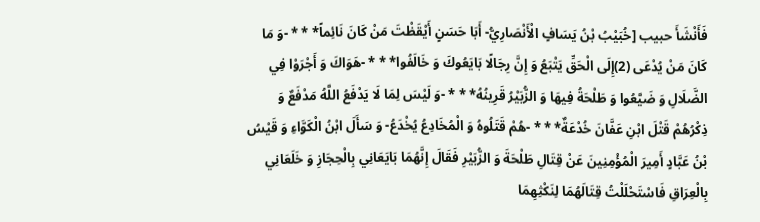فَأَنْشَأَ حبيب [خُبَيْبُ بْنُ يَسَافٍ الْأَنْصَارِيُّ- أَبَا حَسَنٍ أَيْقَظْتَ مَنْ كَانَ نَائِماً* * * -وَ مَا كَانَ مَنْ يُدْعَى (2)إِلَى الْحَقِّ يَتْبَعُ وَ إِنَّ رِجَالًا بَايَعُوكَ وَ خَالَفُوا* * * -هَوَاكَ وَ أَجْرَوْا فِي الضَّلَالِ وَ ضَيَّعُوا وَ طَلْحَةُ فِيهَا وَ الزُّبَيْرُ قَرِينُهُ* * * -وَ لَيْسَ لِمَا لَا يَدْفَعُ اللَّهُ مَدْفَعٌ وَ ذِكْرُهُمْ قَتْلَ ابْنِ عَفَّانَ خُدْعَةٌ* * * -هُمْ قَتَلُوهُ وَ الْمُخَادِعُ يُخْدَعُ- وَ سَأَلَ ابْنُ الْكَوَّاءِ وَ قَيْسُ بْنُ عَبَّادٍ أَمِيرَ الْمُؤْمِنِينَ عَنْ قِتَالِ طَلْحَةَ وَ الزُّبَيْرِ فَقَالَ إِنَّهُمَا بَايَعَانِي بِالْحِجَازِ وَ خَلَعَانِي بِالْعِرَاقِ فَاسْتَحْلَلْتُ قِتَالَهُمَا لِنَكْثِهِمَا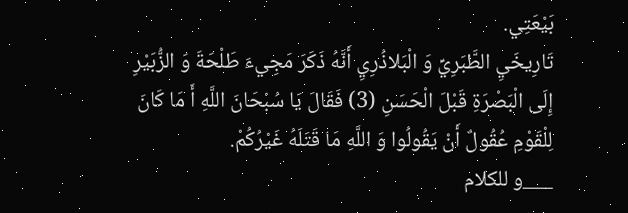بَيْعَتِي.
تَارِيخَيِ الطَّبَرِيِّ وَ الْبَلاذُرِيِ أَنَّهُ ذَكَرَ مَجِيءَ طَلْحَةَ وَ الزُّبَيْرِ إِلَى الْبَصْرَةِ قَبْلَ الْحَسَنِ (3) فَقَالَ يَا سُبْحَانَ اللَّهِ أَ مَا كَانَ لِلْقَوْمِ عُقُولٌ أَنْ يَقُولُوا وَ اللَّهِ مَا قَتَلَهُ غَيْرُكُمْ.
___و للكلام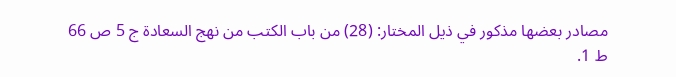مصادر بعضها مذكور في ذيل المختار: (28) من باب الكتب من نهج السعادة ج 5 ص 66 ط 1.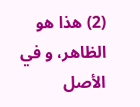(2) هذا هو الظاهر، و في الأصل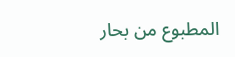المطبوع من بحار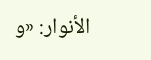الأنوار: «و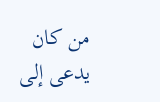من كان يدعى إلى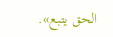الحق يتبع».